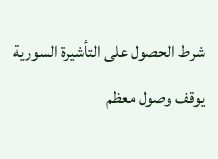شرط الحصول على التأشيرة السورية يوقف وصول معظم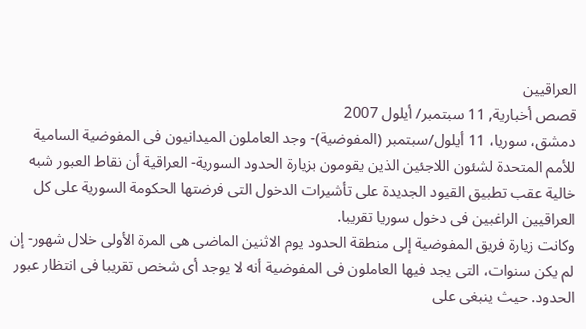العراقيين
قصص أخبارية, 11 سبتمبر/ أيلول 2007
دمشق، سوريا، 11 أيلول/سبتمبر (المفوضية)- وجد العاملون الميدانيون فى المفوضية السامية للأمم المتحدة لشئون اللاجئين الذين يقومون بزيارة الحدود السورية- العراقية أن نقاط العبور شبه خالية عقب تطبيق القيود الجديدة على تأشيرات الدخول التى فرضتها الحكومة السورية على كل العراقيين الراغبين فى دخول سوريا تقريبا.
وكانت زيارة فريق المفوضية إلى منطقة الحدود يوم الاثنين الماضى هى المرة الأولى خلال شهور- إن لم يكن سنوات، التى يجد فيها العاملون فى المفوضية أنه لا يوجد أى شخص تقريبا فى انتظار عبور الحدود. حيث ينبغى على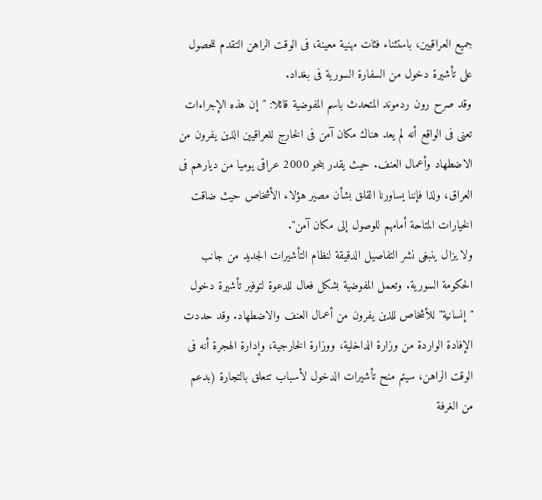جميع العراقيين، باستثناء فئات مهنية معينة، فى الوقت الراهن التقدم للحصول على تأشيرة دخول من السفارة السورية فى بغداد.
وقد صرح رون ردموند المتحدث باسم المفوضية قائلا: "إن هذه الإجراءات تعنى فى الواقع أنه لم يعد هناك مكان آمن فى الخارج للعراقيين الذين يفرون من الاضطهاد وأعمال العنف. حيث يقدر بنحو 2000 عراقى يوميا من ديارهم فى العراق، ولذا فإننا يساورنا القلق بشأن مصير هؤلاء الأشخاص حيث ضاقت الخيارات المتاحة أمامهم للوصول إلى مكان آمن".
ولا يزال ينبغى نشر التفاصيل الدقيقة لنظام التأشيرات الجديد من جانب الحكومة السورية. وتعمل المفوضية بشكل فعال للدعوة لتوفير تأشيرة دخول "إنسانية" للأشخاص للذين يفرون من أعمال العنف والاضطهاد. وقد حددت الإفادة الواردة من وزارة الداخلية، ووزارة الخارجية، وإدارة الهجرة أنه فى الوقت الراهن، سيتم منح تأشيرات الدخول لأسباب تتعلق بالتجارة (بدعم من الغرفة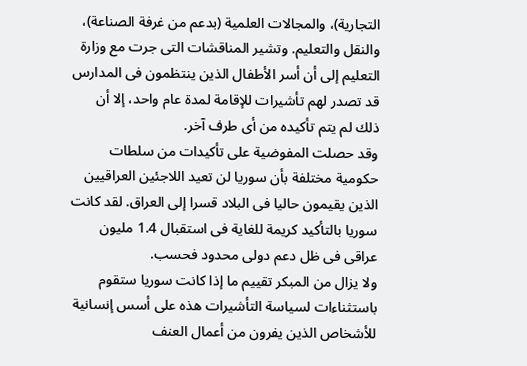التجارية)، والمجالات العلمية (بدعم من غرفة الصناعة)، والنقل والتعليم. وتشير المناقشات التى جرت مع وزارة التعليم إلى أن أسر الأطفال الذين ينتظمون فى المدارس قد تصدر لهم تأشيرات للإقامة لمدة عام واحد، إلا أن ذلك لم يتم تأكيده من أى طرف آخر.
وقد حصلت المفوضية على تأكيدات من سلطات حكومية مختلفة بأن سوريا لن تعيد اللاجئين العراقيين الذين يقيمون حاليا فى البلاد قسرا إلى العراق. لقد كانت سوريا بالتأكيد كريمة للغاية فى استقبال 1.4 مليون عراقى فى ظل دعم دولى محدود فحسب.
ولا يزال من المبكر تقييم ما إذا كانت سوريا ستقوم باستثناءات لسياسة التأشيرات هذه على أسس إنسانية للأشخاص الذين يفرون من أعمال العنف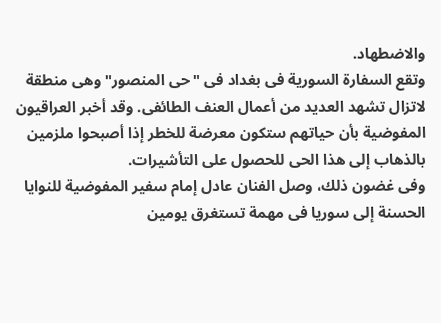والاضطهاد.
وتقع السفارة السورية فى بغداد فى "حى المنصور" وهى منطقة لاتزال تشهد العديد من أعمال العنف الطائفى. وقد أخبر العراقيون المفوضية بأن حياتهم ستكون معرضة للخطر إذا أصبحوا ملزمين بالذهاب إلى هذا الحى للحصول على التأشيرات.
وفى غضون ذلك، وصل الفنان عادل إمام سفير المفوضية للنوايا الحسنة إلى سوريا فى مهمة تستغرق يومين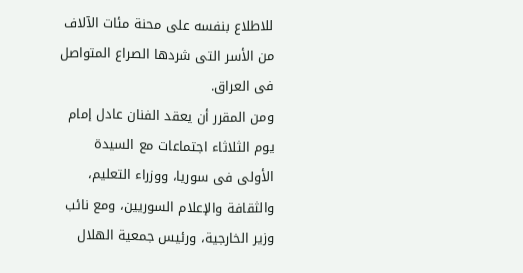للاطلاع بنفسه على محنة مئات الآلاف من الأسر التى شردها الصراع المتواصل فى العراق.
ومن المقرر أن يعقد الفنان عادل إمام يوم الثلاثاء اجتماعات مع السيدة الأولى فى سوريا، ووزراء التعليم، والثقافة والإعلام السوريين، ومع نائب وزير الخارجية، ورئيس جمعية الهلال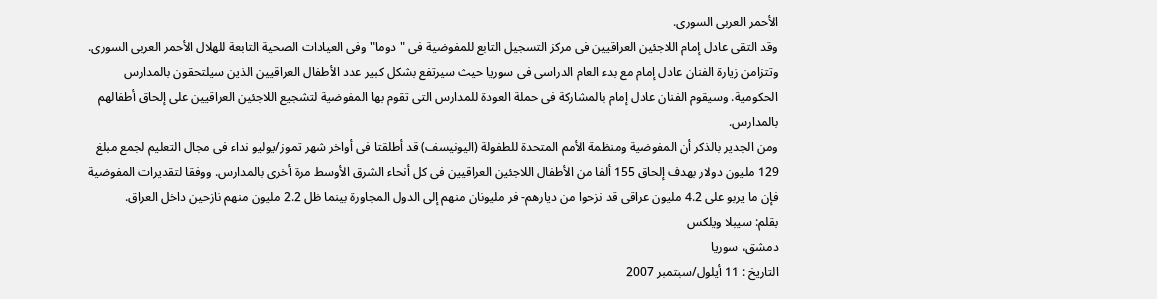الأحمر العربى السورى.
وقد التقى عادل إمام اللاجئين العراقيين فى مركز التسجيل التابع للمفوضية فى "دوما" وفى العيادات الصحية التابعة للهلال الأحمر العربى السورى. وتتزامن زيارة الفنان عادل إمام مع بدء العام الدراسى فى سوريا حيث سيرتفع بشكل كبير عدد الأطفال العراقيين الذين سيلتحقون بالمدارس الحكومية. وسيقوم الفنان عادل إمام بالمشاركة فى حملة العودة للمدارس التى تقوم بها المفوضية لتشجيع اللاجئين العراقيين على إلحاق أطفالهم بالمدارس.
ومن الجدير بالذكر أن المفوضية ومنظمة الأمم المتحدة للطفولة (اليونيسف) قد أطلقتا فى أواخر شهر تموز/يوليو نداء فى مجال التعليم لجمع مبلغ 129 مليون دولار بهدف إلحاق 155 ألفا من الأطفال اللاجئين العراقيين فى كل أنحاء الشرق الأوسط مرة أخرى بالمدارس. ووفقا لتقديرات المفوضية فإن ما يربو على 4.2 مليون عراقى قد نزحوا من ديارهم- فر مليونان منهم إلى الدول المجاورة بينما ظل 2.2 مليون منهم نازحين داخل العراق.
بقلم: سيبلا ويلكس
دمشق، سوريا
التاريخ : 11 أيلول/سبتمبر 2007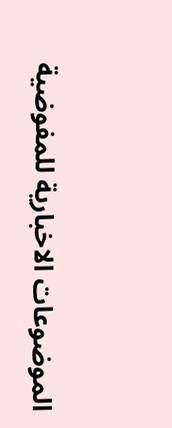الموضوعات الاخبارية للمفوضية